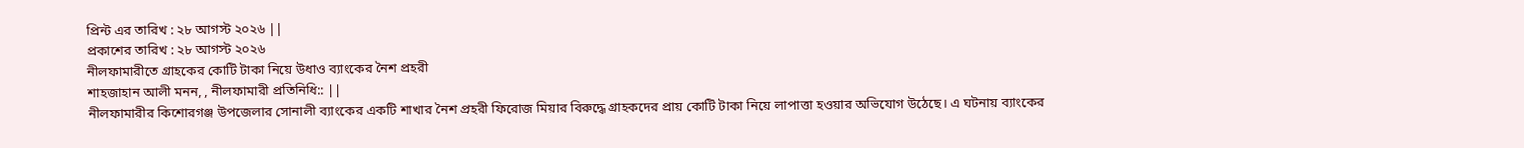প্রিন্ট এর তারিখ : ২৮ আগস্ট ২০২৬ ||
প্রকাশের তারিখ : ২৮ আগস্ট ২০২৬
নীলফামারীতে গ্রাহকের কোটি টাকা নিয়ে উধাও ব্যাংকের নৈশ প্রহরী
শাহজাহান আলী মনন, , নীলফামারী প্রতিনিধি:: ||
নীলফামারীর কিশোরগঞ্জ উপজেলার সোনালী ব্যাংকের একটি শাখার নৈশ প্রহরী ফিরোজ মিয়ার বিরুদ্ধে গ্রাহকদের প্রায় কোটি টাকা নিয়ে লাপাত্তা হওয়ার অভিযোগ উঠেছে। এ ঘটনায় ব্যাংকের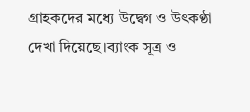গ্রাহকদের মধ্যে উদ্বেগ ও উৎকণ্ঠা দেখা দিয়েছে।ব্যাংক সূত্র ও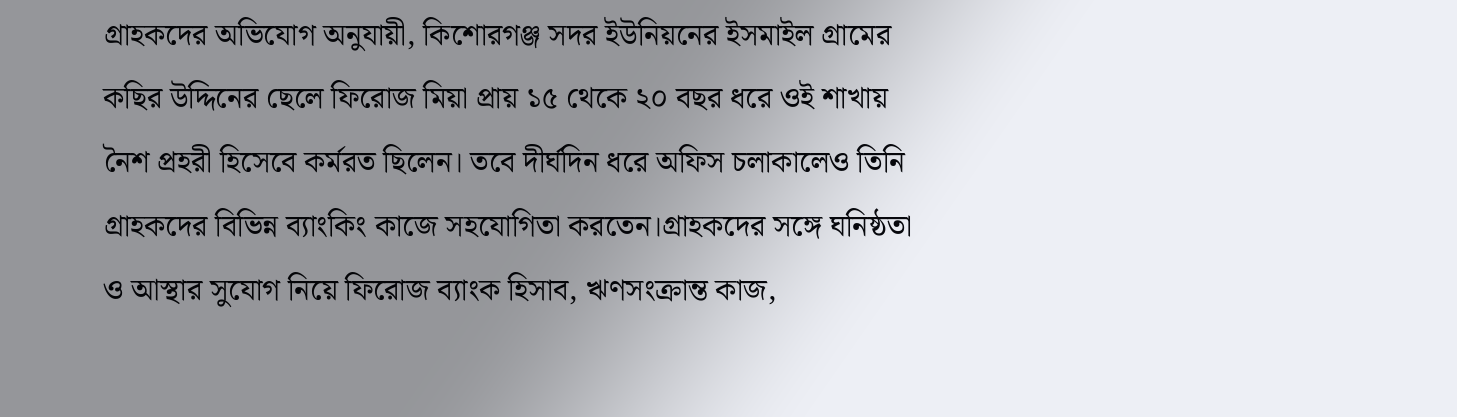গ্রাহকদের অভিযোগ অনুযায়ী, কিশোরগঞ্জ সদর ইউনিয়নের ইসমাইল গ্রামের কছির উদ্দিনের ছেলে ফিরোজ মিয়া প্রায় ১৫ থেকে ২০ বছর ধরে ওই শাখায় নৈশ প্রহরী হিসেবে কর্মরত ছিলেন। তবে দীর্ঘদিন ধরে অফিস চলাকালেও তিনি গ্রাহকদের বিভিন্ন ব্যাংকিং কাজে সহযোগিতা করতেন।গ্রাহকদের সঙ্গে ঘনিষ্ঠতা ও আস্থার সুযোগ নিয়ে ফিরোজ ব্যাংক হিসাব, ঋণসংক্রান্ত কাজ,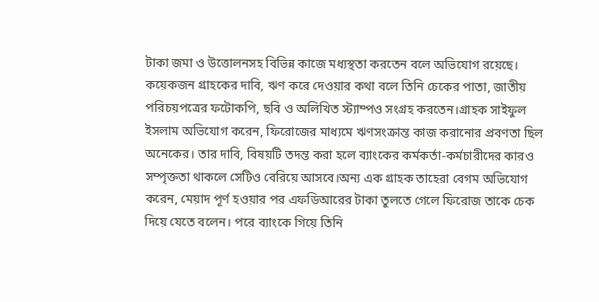টাকা জমা ও উত্তোলনসহ বিভিন্ন কাজে মধ্যস্থতা করতেন বলে অভিযোগ রয়েছে। কয়েকজন গ্রাহকের দাবি, ঋণ করে দেওয়ার কথা বলে তিনি চেকের পাতা, জাতীয় পরিচয়পত্রের ফটোকপি, ছবি ও অলিখিত স্ট্যাম্পও সংগ্রহ করতেন।গ্রাহক সাইফুল ইসলাম অভিযোগ করেন, ফিরোজের মাধ্যমে ঋণসংক্রান্ত কাজ করানোর প্রবণতা ছিল অনেকের। তার দাবি, বিষয়টি তদন্ত করা হলে ব্যাংকের কর্মকর্তা-কর্মচারীদের কারও সম্পৃক্ততা থাকলে সেটিও বেরিয়ে আসবে।অন্য এক গ্রাহক তাহেরা বেগম অভিযোগ করেন, মেয়াদ পূর্ণ হওয়ার পর এফডিআরের টাকা তুলতে গেলে ফিরোজ তাকে চেক দিয়ে যেতে বলেন। পরে ব্যাংকে গিয়ে তিনি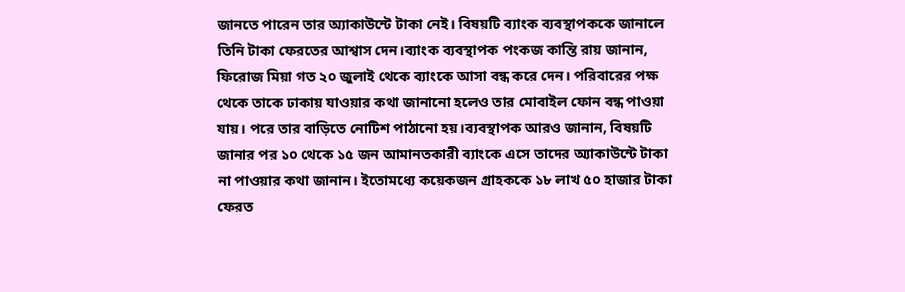জানতে পারেন তার অ্যাকাউন্টে টাকা নেই। বিষয়টি ব্যাংক ব্যবস্থাপককে জানালে তিনি টাকা ফেরতের আশ্বাস দেন।ব্যাংক ব্যবস্থাপক পংকজ কান্তি রায় জানান, ফিরোজ মিয়া গত ২০ জুলাই থেকে ব্যাংকে আসা বন্ধ করে দেন। পরিবারের পক্ষ থেকে তাকে ঢাকায় যাওয়ার কথা জানানো হলেও তার মোবাইল ফোন বন্ধ পাওয়া যায়। পরে তার বাড়িতে নোটিশ পাঠানো হয়।ব্যবস্থাপক আরও জানান, বিষয়টি জানার পর ১০ থেকে ১৫ জন আমানতকারী ব্যাংকে এসে তাদের অ্যাকাউন্টে টাকা না পাওয়ার কথা জানান। ইতোমধ্যে কয়েকজন গ্রাহককে ১৮ লাখ ৫০ হাজার টাকা ফেরত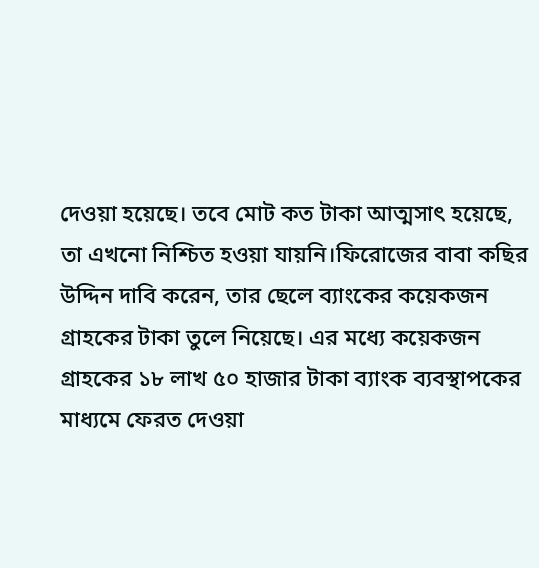দেওয়া হয়েছে। তবে মোট কত টাকা আত্মসাৎ হয়েছে, তা এখনো নিশ্চিত হওয়া যায়নি।ফিরোজের বাবা কছির উদ্দিন দাবি করেন, তার ছেলে ব্যাংকের কয়েকজন গ্রাহকের টাকা তুলে নিয়েছে। এর মধ্যে কয়েকজন গ্রাহকের ১৮ লাখ ৫০ হাজার টাকা ব্যাংক ব্যবস্থাপকের মাধ্যমে ফেরত দেওয়া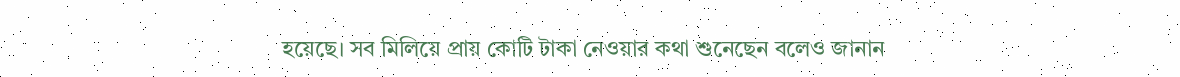হয়েছে। সব মিলিয়ে প্রায় কোটি টাকা নেওয়ার কথা শুনেছেন বলেও জানান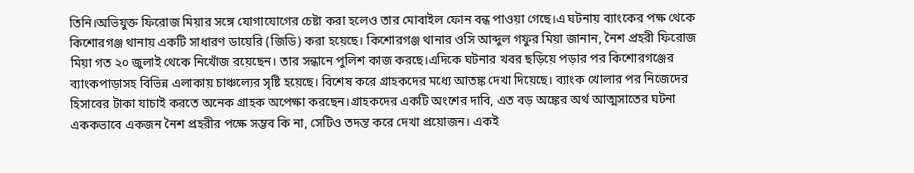তিনি।অভিযুক্ত ফিরোজ মিয়ার সঙ্গে যোগাযোগের চেষ্টা করা হলেও তার মোবাইল ফোন বন্ধ পাওয়া গেছে।এ ঘটনায় ব্যাংকের পক্ষ থেকে কিশোরগঞ্জ থানায় একটি সাধারণ ডায়েরি (জিডি) করা হয়েছে। কিশোরগঞ্জ থানার ওসি আব্দুল গফুর মিয়া জানান, নৈশ প্রহরী ফিরোজ মিয়া গত ২০ জুলাই থেকে নিখোঁজ রয়েছেন। তার সন্ধানে পুলিশ কাজ করছে।এদিকে ঘটনার খবর ছড়িয়ে পড়ার পর কিশোরগঞ্জের ব্যাংকপাড়াসহ বিভিন্ন এলাকায় চাঞ্চল্যের সৃষ্টি হয়েছে। বিশেষ করে গ্রাহকদের মধ্যে আতঙ্ক দেখা দিয়েছে। ব্যাংক খোলার পর নিজেদের হিসাবের টাকা যাচাই করতে অনেক গ্রাহক অপেক্ষা করছেন।গ্রাহকদের একটি অংশের দাবি, এত বড় অঙ্কের অর্থ আত্মসাতের ঘটনা এককভাবে একজন নৈশ প্রহরীর পক্ষে সম্ভব কি না, সেটিও তদন্ত করে দেখা প্রয়োজন। একই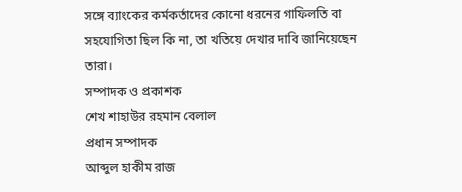সঙ্গে ব্যাংকের কর্মকর্তাদের কোনো ধরনের গাফিলতি বা সহযোগিতা ছিল কি না, তা খতিয়ে দেখার দাবি জানিয়েছেন তারা।
সম্পাদক ও প্রকাশক
শেখ শাহাউর রহমান বেলাল
প্রধান সম্পাদক
আব্দুল হাকীম রাজ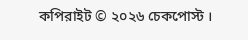কপিরাইট © ২০২৬ চেকপোস্ট ।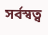সর্বস্বত্ব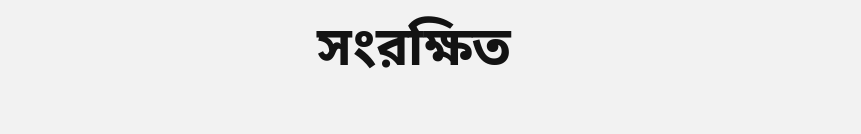সংরক্ষিত